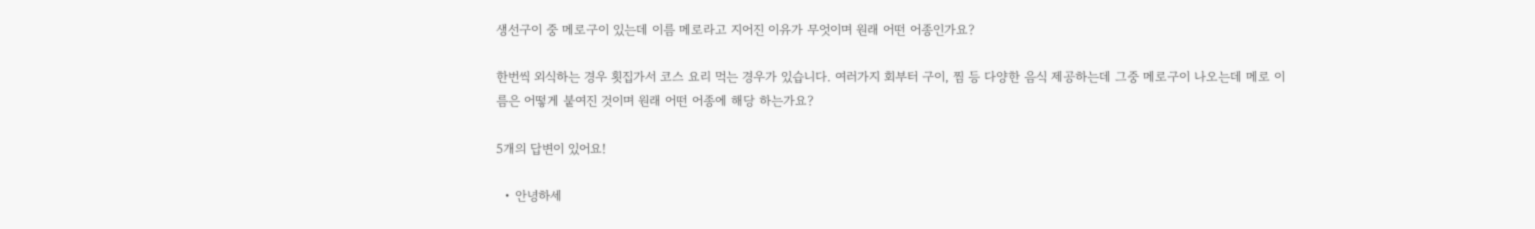생선구이 중 메로구이 있는데 이름 메로라고 지어진 이유가 무엇이며 원래 어떤 어종인가요?

한번씩 외식하는 경우 횟집가서 코스 요리 먹는 경우가 있습니다. 여러가지 회부터 구이, 찜 등 다양한 음식 제공하는데 그중 메로구이 나오는데 메로 이름은 어떻게 붙여진 것이며 원래 어떤 어종에 해당 하는가요?

5개의 답변이 있어요!

  • 안녕하세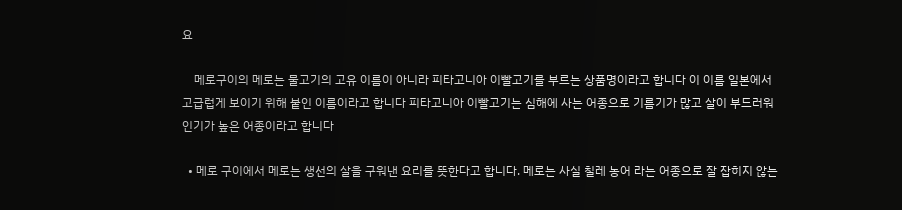요

    메로구이의 메로는 물고기의 고유 이름이 아니라 피타고니아 이빨고기를 부르는 상품명이라고 합니다 이 이름 일본에서 고급럽게 보이기 위해 붙인 이름이라고 합니다 피타고니아 이빨고기는 심해에 사는 어종으로 기름기가 많고 살이 부드러워 인기가 높은 어종이라고 합니다

  • 메로 구이에서 메로는 생선의 살을 구워낸 요리를 뜻한다고 합니다. 메로는 사실 칠레 농어 라는 어종으로 잘 잡히지 않는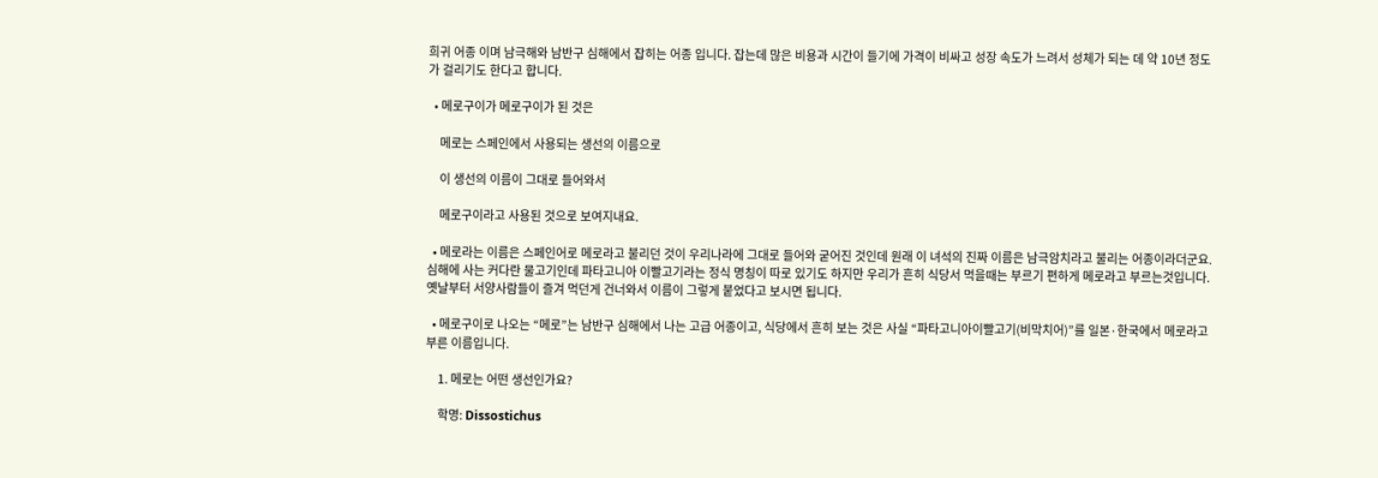희귀 어종 이며 남극해와 남반구 심해에서 잡히는 어종 입니다. 잡는데 많은 비용과 시간이 들기에 가격이 비싸고 성장 속도가 느려서 성체가 되는 데 약 10년 정도가 걸리기도 한다고 합니다.

  • 메로구이가 메로구이가 된 것은

    메로는 스페인에서 사용되는 생선의 이름으로

    이 생선의 이름이 그대로 들어와서

    메로구이라고 사용된 것으로 보여지내요.

  • 메로라는 이름은 스페인어로 메로라고 불리던 것이 우리나라에 그대로 들어와 굳어진 것인데 원래 이 녀석의 진짜 이름은 남극암치라고 불리는 어종이라더군요. 심해에 사는 커다란 물고기인데 파타고니아 이빨고기라는 정식 명칭이 따로 있기도 하지만 우리가 흔히 식당서 먹을때는 부르기 편하게 메로라고 부르는것입니다. 옛날부터 서양사람들이 즐겨 먹던게 건너와서 이름이 그렇게 붙었다고 보시면 됩니다.

  • 메로구이로 나오는 “메로”는 남반구 심해에서 나는 고급 어종이고, 식당에서 흔히 보는 것은 사실 “파타고니아이빨고기(비막치어)”를 일본·한국에서 메로라고 부른 이름입니다.

    1. 메로는 어떤 생선인가요?

    학명: Dissostichus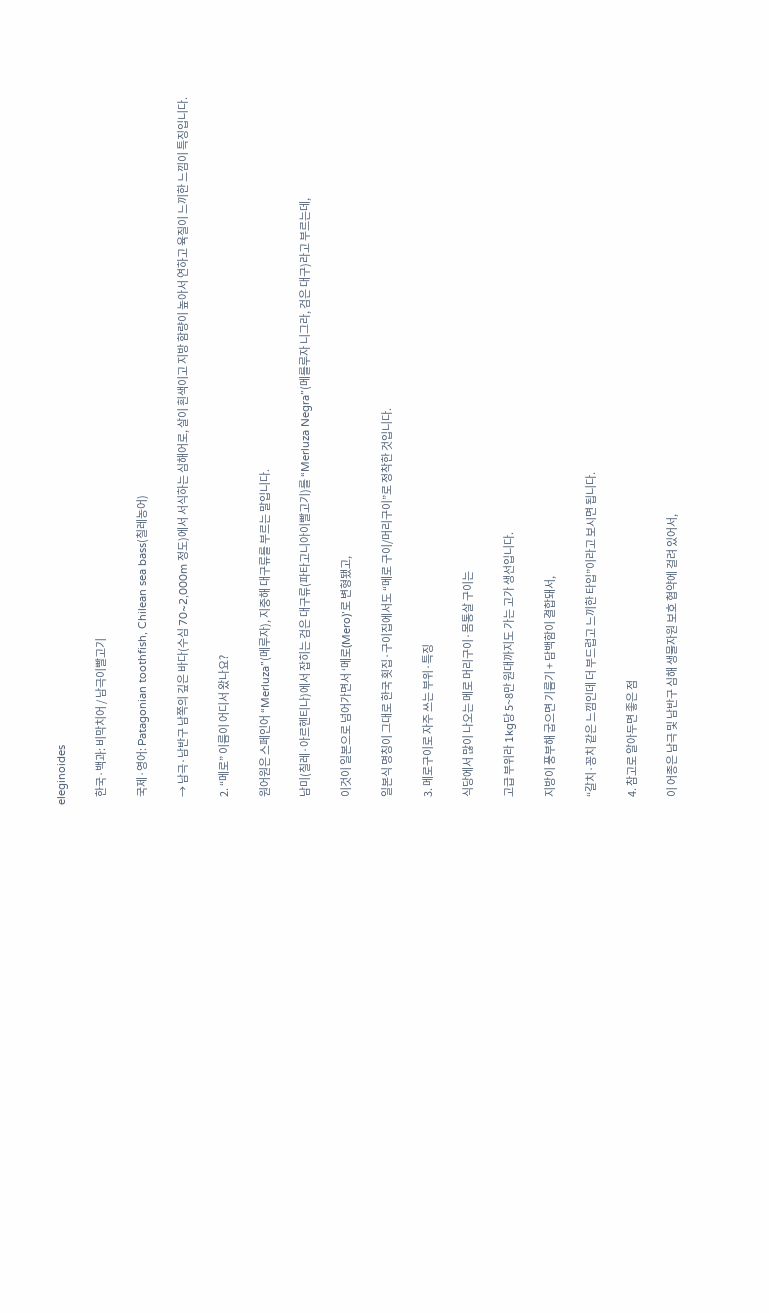eleginoides

    한국·백과: 비막치어 / 남극이빨고기

    국제·영어: Patagonian toothfish, Chilean sea bass(칠레농어)

    → 남극·남반구 남쪽의 깊은 바다(수심 70~2,000m 정도)에서 서식하는 심해어로, 살이 흰색이고 지방 함량이 높아서 연하고 육질이 느끼한 느낌이 특징입니다.

    2. “메로” 이름이 어디서 왔나요?

    원어원은 스페인어 “Merluza”(메루자), 지중해 대구류를 부르는 말입니다.

    남미(칠레·아르헨티나)에서 잡히는 검은 대구류(파타고니아이빨고기)를 “Merluza Negra”(메를루자 니그라, 검은 대구)라고 부르는데,

    이것이 일본으로 넘어가면서 ‘메로(Mero)’로 변형됐고,

    일본식 명칭이 그대로 한국 횟집·구이집에서도 “메로 구이/머리구이”로 정착한 것입니다.

    3. 메로구이로 자주 쓰는 부위·특징

    식당에서 많이 나오는 메로 머리구이·몸통살 구이는

    고급 부위라 1kg당 5~8만 원대까지도 가는 고가 생선입니다.

    지방이 풍부해 굽으면 기름기 + 담백함이 결합돼서,

    “갈치·꽁치 같은 느낌인데 더 부드럽고 느끼한 타입”이라고 보시면 됩니다.

    4. 참고로 알아두면 좋은 점

    이 어종은 남극 및 남반구 심해 생물자원 보호 협약에 걸려 있어서,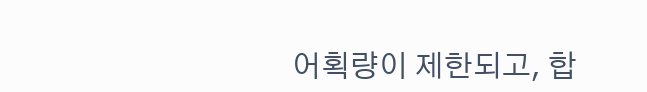어획량이 제한되고, 합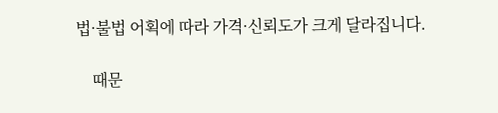법·불법 어획에 따라 가격·신뢰도가 크게 달라집니다.

    때문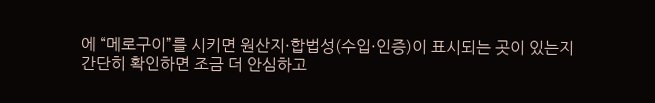에 “메로구이”를 시키면 원산지·합법성(수입·인증)이 표시되는 곳이 있는지 간단히 확인하면 조금 더 안심하고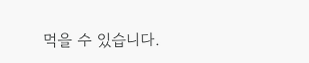먹을 수 있습니다.